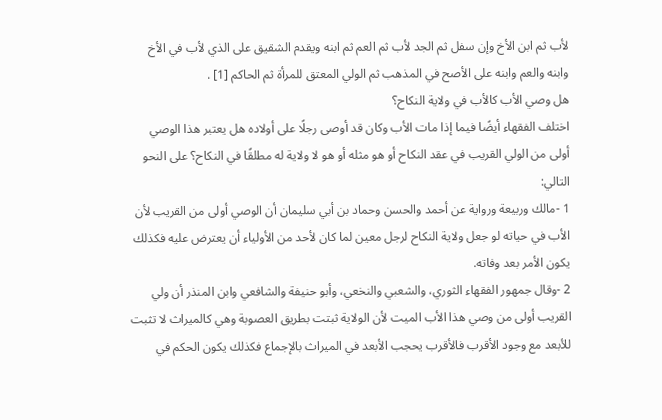لأب ثم ابن الأخ وإن سفل ثم الجد لأب ثم العم ثم ابنه ويقدم الشقيق على الذي لأب في الأخ وابنه والعم وابنه على الأصح في المذهب ثم الولي المعتق للمرأة ثم الحاكم [1] .
هل وصي الأب كالأب في ولاية النكاح؟
اختلف الفقهاء أيضًا فيما إذا مات الأب وكان قد أوصى رجلًا على أولاده هل يعتبر هذا الوصي أولى من الولي القريب في عقد النكاح أو هو مثله أو هو لا ولاية له مطلقًا في النكاح؟ على النحو التالي:
1 -مالك وربيعة ورواية عن أحمد والحسن وحماد بن أبي سليمان أن الوصي أولى من القريب لأن الأب في حياته لو جعل ولاية النكاح لرجل معين لما كان لأحد من الأولياء أن يعترض عليه فكذلك يكون الأمر بعد وفاته.
2 -وقال جمهور الفقهاء الثوري، والشعبي والنخعي، وأبو حنيفة والشافعي وابن المنذر أن ولي القريب أولى من وصي هذا الأب الميت لأن الولاية ثبتت بطريق العصوبة وهي كالميراث لا تثبت للأبعد مع وجود الأقرب فالأقرب يحجب الأبعد في الميراث بالإجماع فكذلك يكون الحكم في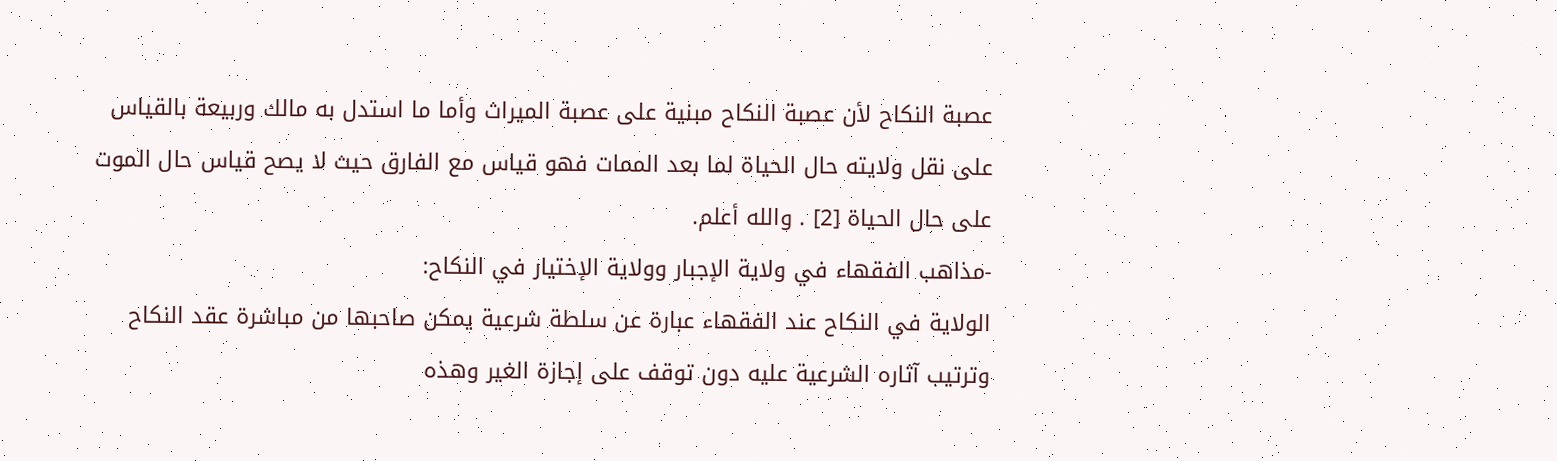عصبة النكاح لأن عصبة النكاح مبنية على عصبة الميراث وأما ما استدل به مالك وربيعة بالقياس على نقل ولايته حال الحياة لما بعد الممات فهو قياس مع الفارق حيث لا يصح قياس حال الموت على حال الحياة [2] . والله أعلم.
-مذاهب الفقهاء في ولاية الإجبار وولاية الإختيار في النكاح:
الولاية في النكاح عند الفقهاء عبارة عن سلطة شرعية يمكن صاحبها من مباشرة عقد النكاح وترتيب آثاره الشرعية عليه دون توقف على إجازة الغير وهذه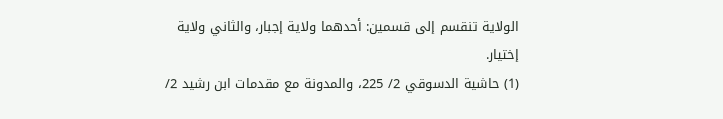الولاية تنقسم إلى قسمين: أحدهما ولاية إجبار، والثاني ولاية إختيار.
(1) حاشية الدسوقي 2/ 225، والمدونة مع مقدمات ابن رشيد 2/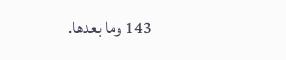143 وما بعدها.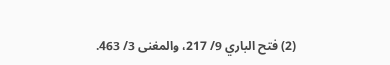(2) فتح الباري 9/ 217، والمغنى 3/ 463.